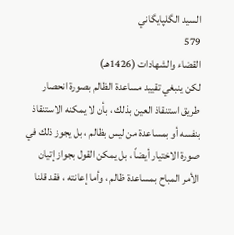السيد الگلپايگاني
579
القضاء والشهادات (1426هـ)
لكن ينبغي تقييد مساعدة الظالم بصورة انحصار طريق استنقاذ العين بذلك ، بأن لا يمكنه الاستنقاذ بنفسه أو بمساعدة من ليس بظالم ، بل يجوز ذلك في صورة الاختيار أيضاً ، بل يمكن القول بجواز إتيان الأمر المباح بمساعدة ظالم ، وأما إعانته ، فقد قلنا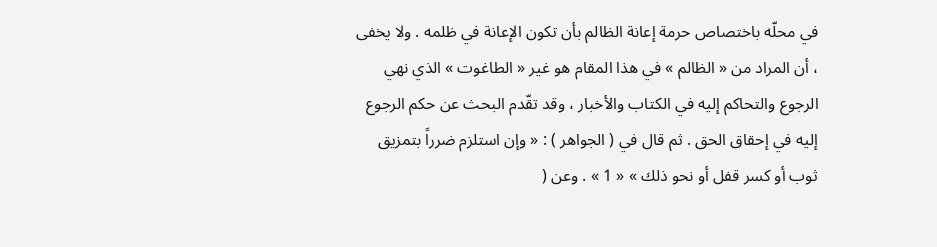في محلّه باختصاص حرمة إعانة الظالم بأن تكون الإعانة في ظلمه . ولا يخفى ، أن المراد من « الظالم » في هذا المقام هو غير « الطاغوت » الذي نهي الرجوع والتحاكم إليه في الكتاب والأخبار ، وقد تقّدم البحث عن حكم الرجوع إليه في إحقاق الحق . ثم قال في ( الجواهر ) : « وإن استلزم ضرراً بتمزيق ثوب أو كسر قفل أو نحو ذلك » « 1 » . وعن (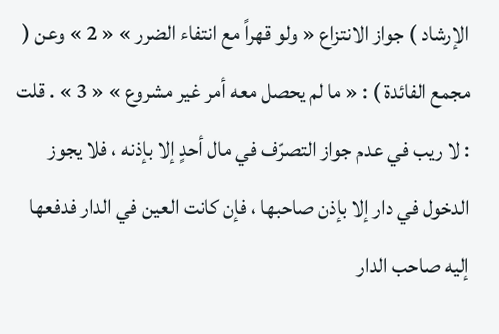الإرشاد ) جواز الانتزاع « ولو قهراً مع انتفاء الضرر » « 2 » وعن ( مجمع الفائدة ) : « ما لم يحصل معه أمر غير مشروع » « 3 » . قلت : لا ريب في عدم جواز التصرّف في مال أحدٍ إلا بإذنه ، فلا يجوز الدخول في دار إلا بإذن صاحبها ، فإن كانت العين في الدار فدفعها إليه صاحب الدار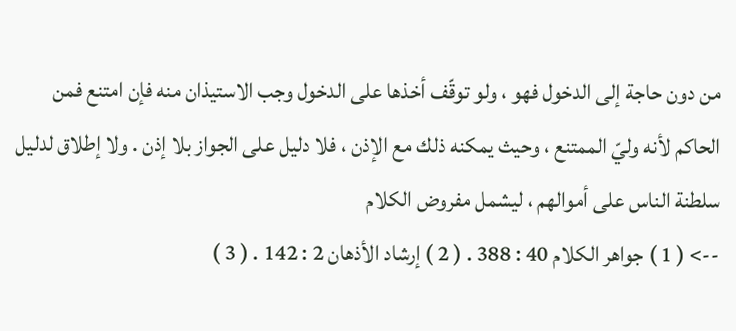من دون حاجة إلى الدخول فهو ، ولو توقّف أخذها على الدخول وجب الاستيذان منه فإن امتنع فمن الحاكم لأنه وليّ الممتنع ، وحيث يمكنه ذلك مع الإذن ، فلا دليل على الجواز بلا إذن . ولا إطلاق لدليل سلطنة الناس على أموالهم ، ليشمل مفروض الكلام
--> ( 1 ) جواهر الكلام 40 : 388 . ( 2 ) إرشاد الأذهان 2 : 142 . ( 3 )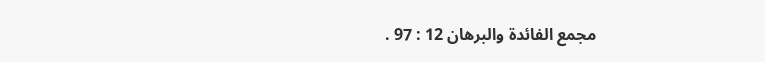مجمع الفائدة والبرهان 12 : 97 .